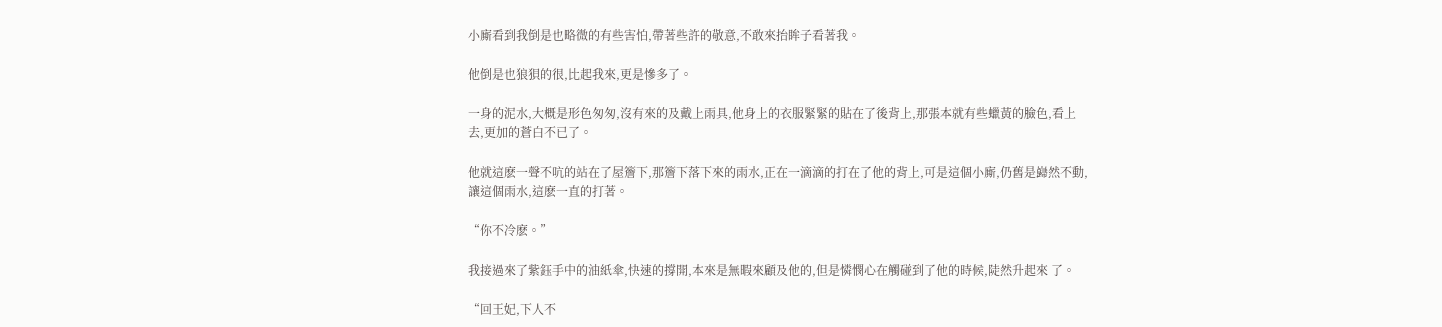小廝看到我倒是也略微的有些害怕,帶著些許的敬意,不敢來抬眸子看著我。

他倒是也狼狽的很,比起我來,更是慘多了。

一身的泥水,大概是形色匆匆,沒有來的及戴上雨具,他身上的衣服緊緊的貼在了後背上,那張本就有些蠟黃的臉色,看上去,更加的蒼白不已了。

他就這麽一聲不吭的站在了屋簷下,那簷下落下來的雨水,正在一滴滴的打在了他的背上,可是這個小廝,仍舊是巋然不動,讓這個雨水,這麽一直的打著。

“你不冷麽。”

我接過來了紫鈺手中的油紙傘,快速的撐開,本來是無暇來顧及他的,但是憐憫心在觸碰到了他的時候,陡然升起來 了。

“回王妃,下人不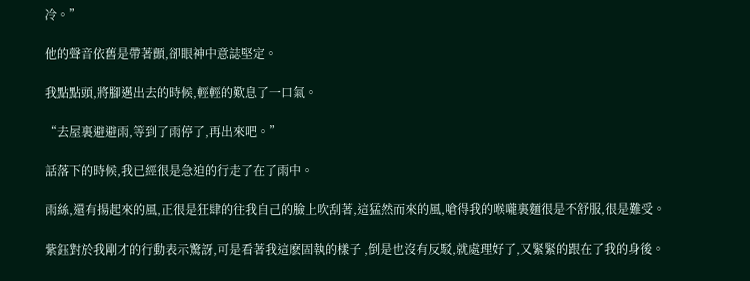冷。”

他的聲音依舊是帶著顫,卻眼神中意誌堅定。

我點點頭,將腳邁出去的時候,輕輕的歎息了一口氣。

“去屋裏避避雨,等到了雨停了,再出來吧。”

話落下的時候,我已經很是急迫的行走了在了雨中。

雨絲,還有揚起來的風,正很是狂肆的往我自己的臉上吹刮著,這猛然而來的風,嗆得我的喉嚨裏麵很是不舒服,很是難受。

紫鈺對於我剛才的行動表示驚訝,可是看著我這麽固執的樣子 ,倒是也沒有反駁,就處理好了,又緊緊的跟在了我的身後。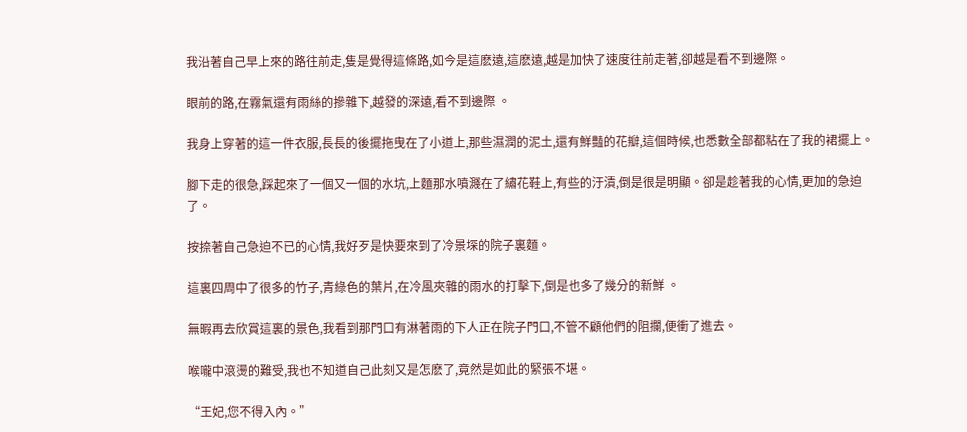我沿著自己早上來的路往前走,隻是覺得這條路,如今是這麽遠,這麽遠,越是加快了速度往前走著,卻越是看不到邊際。

眼前的路,在霧氣還有雨絲的摻雜下,越發的深遠,看不到邊際 。

我身上穿著的這一件衣服,長長的後擺拖曳在了小道上,那些濕潤的泥土,還有鮮豔的花瓣,這個時候,也悉數全部都粘在了我的裙擺上。

腳下走的很急,踩起來了一個又一個的水坑,上麵那水噴濺在了繡花鞋上,有些的汙漬,倒是很是明顯。卻是趁著我的心情,更加的急迫了。

按捺著自己急迫不已的心情,我好歹是快要來到了冷景堔的院子裏麵。

這裏四周中了很多的竹子,青綠色的葉片,在冷風夾雜的雨水的打擊下,倒是也多了幾分的新鮮 。

無暇再去欣賞這裏的景色,我看到那門口有淋著雨的下人正在院子門口,不管不顧他們的阻攔,便衝了進去。

喉嚨中滾燙的難受,我也不知道自己此刻又是怎麽了,竟然是如此的緊張不堪。

“王妃,您不得入內。”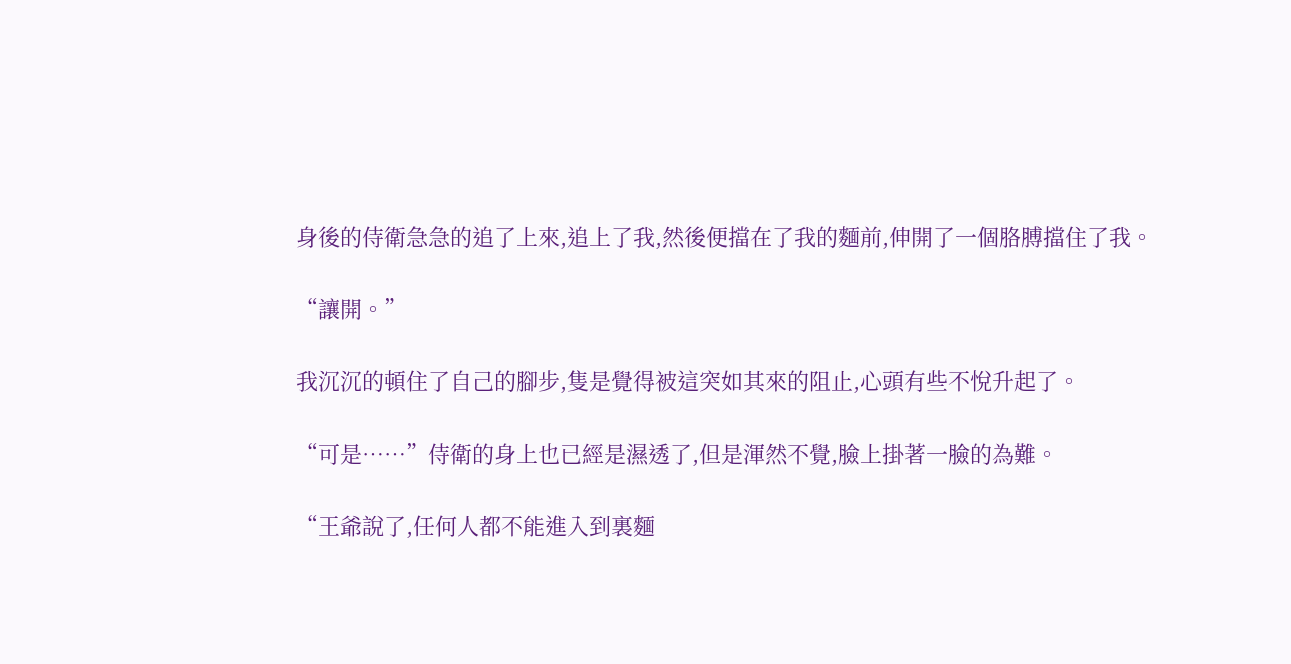身後的侍衛急急的追了上來,追上了我,然後便擋在了我的麵前,伸開了一個胳膊擋住了我。

“讓開。”

我沉沉的頓住了自己的腳步,隻是覺得被這突如其來的阻止,心頭有些不悅升起了。

“可是……”侍衛的身上也已經是濕透了,但是渾然不覺,臉上掛著一臉的為難。

“王爺說了,任何人都不能進入到裏麵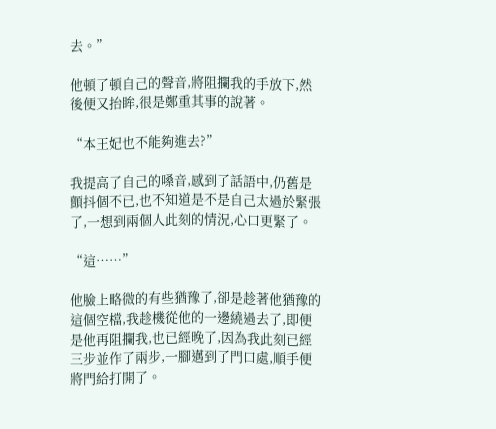去。”

他頓了頓自己的聲音,將阻攔我的手放下,然後便又抬眸,很是鄭重其事的說著。

“本王妃也不能夠進去?”

我提高了自己的嗓音,感到了話語中,仍舊是顫抖個不已,也不知道是不是自己太過於緊張了,一想到兩個人此刻的情況,心口更緊了。

“這……”

他臉上略微的有些猶豫了,卻是趁著他猶豫的這個空檔,我趁機從他的一邊繞過去了,即便是他再阻攔我,也已經晚了,因為我此刻已經三步並作了兩步,一腳邁到了門口處,順手便將門給打開了。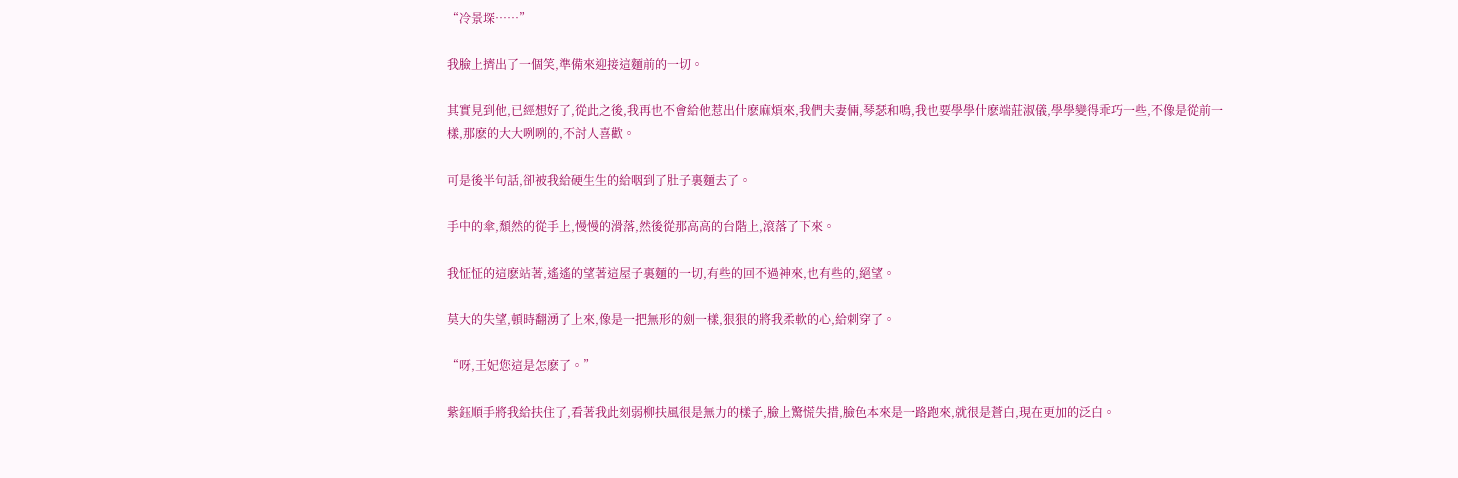“冷景堔……”

我臉上擠出了一個笑,準備來迎接這麵前的一切。

其實見到他,已經想好了,從此之後,我再也不會給他惹出什麽麻煩來,我們夫妻倆,琴瑟和鳴,我也要學學什麽端莊淑儀,學學變得乖巧一些,不像是從前一樣,那麽的大大咧咧的,不討人喜歡。

可是後半句話,卻被我給硬生生的給咽到了肚子裏麵去了。

手中的傘,頹然的從手上,慢慢的滑落,然後從那高高的台階上,滾落了下來。

我怔怔的這麽站著,遙遙的望著這屋子裏麵的一切,有些的回不過神來,也有些的,絕望。

莫大的失望,頓時翻湧了上來,像是一把無形的劍一樣,狠狠的將我柔軟的心,給刺穿了。

“呀,王妃您這是怎麽了。”

紫鈺順手將我給扶住了,看著我此刻弱柳扶風很是無力的樣子,臉上驚慌失措,臉色本來是一路跑來,就很是蒼白,現在更加的泛白。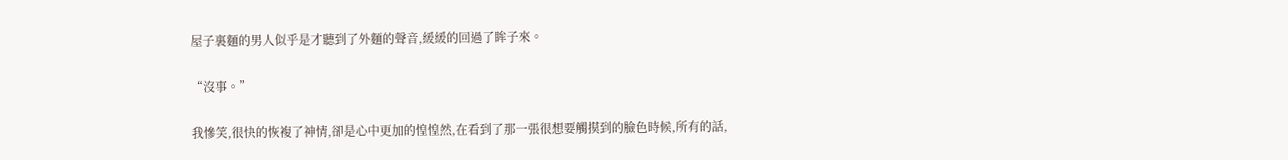屋子裏麵的男人似乎是才聽到了外麵的聲音,緩緩的回過了眸子來。

“沒事。”

我慘笑,很快的恢複了神情,卻是心中更加的惶惶然,在看到了那一張很想要觸摸到的臉色時候,所有的話,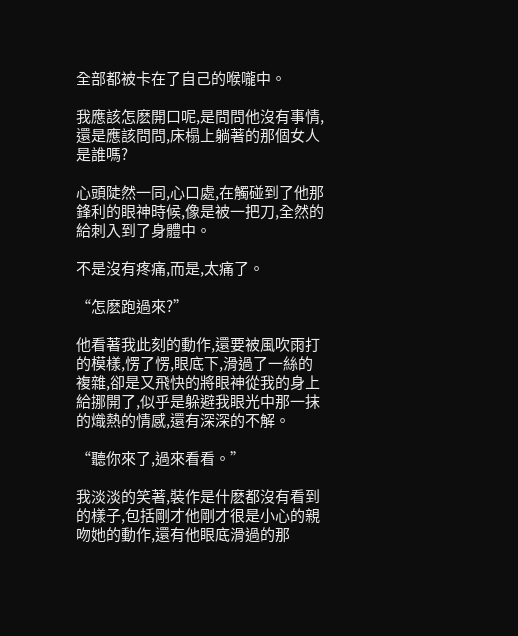全部都被卡在了自己的喉嚨中。

我應該怎麽開口呢,是問問他沒有事情,還是應該問問,床榻上躺著的那個女人是誰嗎?

心頭陡然一同,心口處,在觸碰到了他那鋒利的眼神時候,像是被一把刀,全然的給刺入到了身體中。

不是沒有疼痛,而是,太痛了。

“怎麽跑過來?”

他看著我此刻的動作,還要被風吹雨打的模樣,愣了愣,眼底下,滑過了一絲的複雜,卻是又飛快的將眼神從我的身上給挪開了,似乎是躲避我眼光中那一抹的熾熱的情感,還有深深的不解。

“聽你來了,過來看看。”

我淡淡的笑著,裝作是什麽都沒有看到的樣子,包括剛才他剛才很是小心的親吻她的動作,還有他眼底滑過的那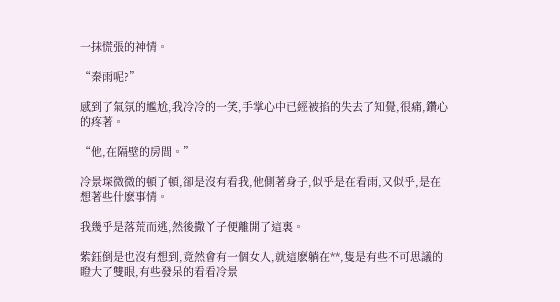一抹慌張的神情。

“秦雨呢?”

感到了氣氛的尷尬,我冷冷的一笑,手掌心中已經被掐的失去了知覺,很痛,鑽心的疼著。

“他,在隔壁的房間。”

冷景堔微微的頓了頓,卻是沒有看我,他側著身子,似乎是在看雨,又似乎,是在想著些什麽事情。

我幾乎是落荒而逃,然後撒丫子便離開了這裏。

紫鈺倒是也沒有想到,竟然會有一個女人,就這麽躺在**,隻是有些不可思議的瞪大了雙眼,有些發呆的看看冷景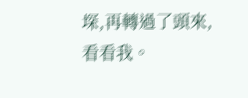堔,再轉過了頭來,看看我。